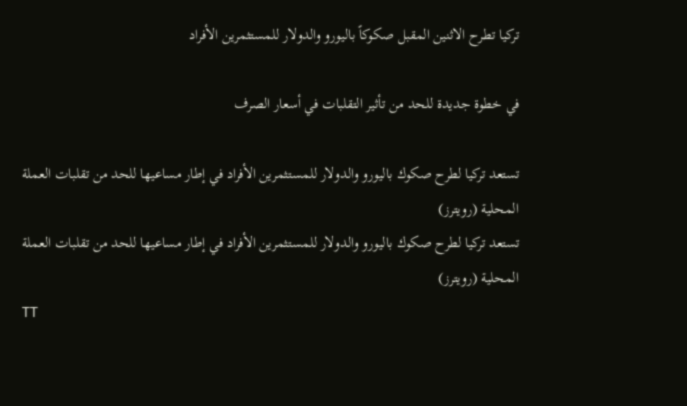تركيا تطرح الاثنين المقبل صكوكاً باليورو والدولار للمستثمرين الأفراد

في خطوة جديدة للحد من تأثير التقلبات في أسعار الصرف

تستعد تركيا لطرح صكوك باليورو والدولار للمستثمرين الأفراد في إطار مساعيها للحد من تقلبات العملة المحلية (رويترز)
تستعد تركيا لطرح صكوك باليورو والدولار للمستثمرين الأفراد في إطار مساعيها للحد من تقلبات العملة المحلية (رويترز)
TT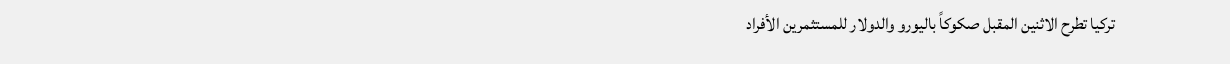تركيا تطرح الاثنين المقبل صكوكاً باليورو والدولار للمستثمرين الأفراد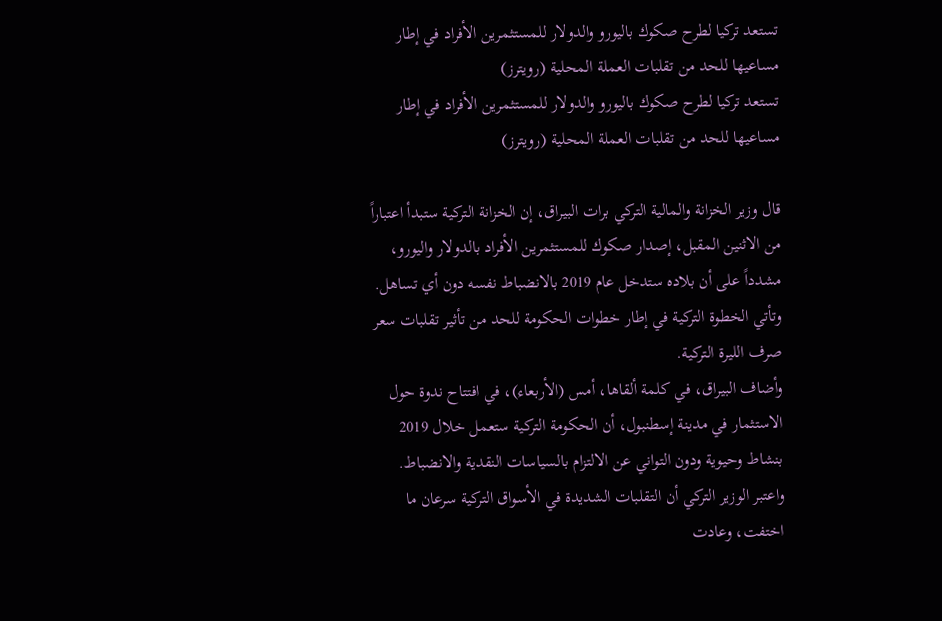تستعد تركيا لطرح صكوك باليورو والدولار للمستثمرين الأفراد في إطار مساعيها للحد من تقلبات العملة المحلية (رويترز)
تستعد تركيا لطرح صكوك باليورو والدولار للمستثمرين الأفراد في إطار مساعيها للحد من تقلبات العملة المحلية (رويترز)

قال وزير الخزانة والمالية التركي برات البيراق، إن الخزانة التركية ستبدأ اعتباراً من الاثنين المقبل، إصدار صكوك للمستثمرين الأفراد بالدولار واليورو، مشدداً على أن بلاده ستدخل عام 2019 بالانضباط نفسه دون أي تساهل.
وتأتي الخطوة التركية في إطار خطوات الحكومة للحد من تأثير تقلبات سعر صرف الليرة التركية.
وأضاف البيراق، في كلمة ألقاها، أمس (الأربعاء)، في افتتاح ندوة حول الاستثمار في مدينة إسطنبول، أن الحكومة التركية ستعمل خلال 2019 بنشاط وحيوية ودون التواني عن الالتزام بالسياسات النقدية والانضباط.
واعتبر الوزير التركي أن التقلبات الشديدة في الأسواق التركية سرعان ما اختفت، وعادت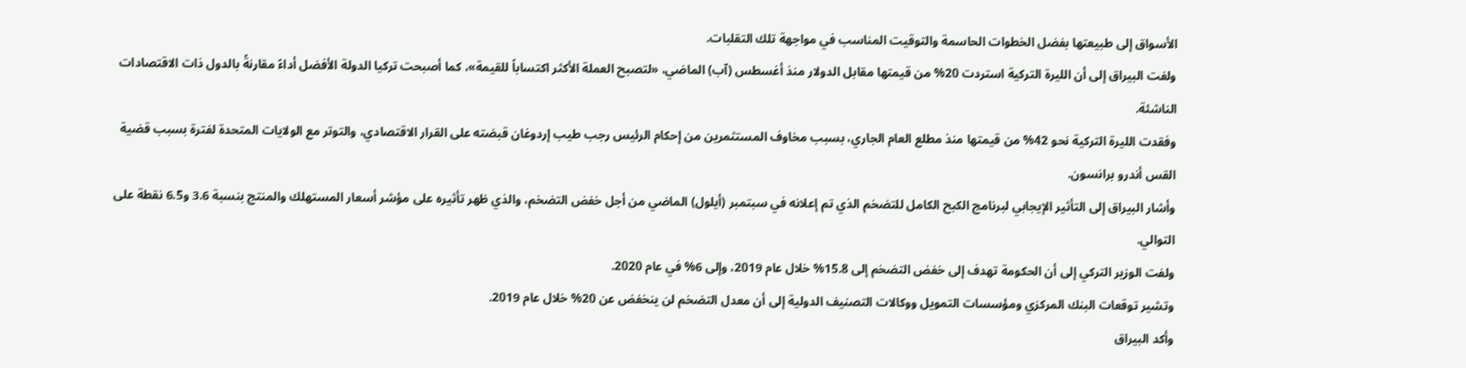الأسواق إلى طبيعتها بفضل الخطوات الحاسمة والتوقيت المناسب في مواجهة تلك التقلبات.
ولفت البيراق إلى أن الليرة التركية استردت 20% من قيمتها مقابل الدولار منذ أغسطس (آب) الماضي، «لتصبح العملة الأكثر اكتساباً للقيمة»، كما أصبحت تركيا الدولة الأفضل أداءً مقارنةً بالدول ذات الاقتصادات الناشئة.
وفقدت الليرة التركية نحو 42% من قيمتها منذ مطلع العام الجاري، بسبب مخاوف المستثمرين من إحكام الرئيس رجب طيب إردوغان قبضته على القرار الاقتصادي، والتوتر مع الولايات المتحدة لفترة بسبب قضية القس أندرو برانسون.
وأشار البيراق إلى التأثير الإيجابي لبرنامج الكبح الكامل للتضخم الذي تم إعلانه في سبتمبر (أيلول) الماضي من أجل خفض التضخم، والذي ظهر تأثيره على مؤشر أسعار المستهلك والمنتج بنسبة 3.6 و6.5 نقطة على التوالي.
ولفت الوزير التركي إلى أن الحكومة تهدف إلى خفض التضخم إلى 15.8% خلال عام 2019، وإلى 6% في عام 2020.
وتشير توقعات البنك المركزي ومؤسسات التمويل ووكالات التصنيف الدولية إلى أن معدل التضخم لن ينخفض عن 20% خلال عام 2019.
وأكد البيراق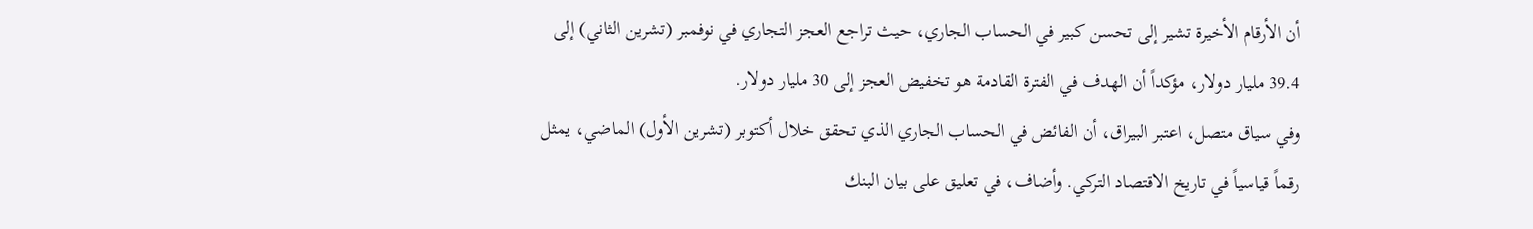أن الأرقام الأخيرة تشير إلى تحسن كبير في الحساب الجاري، حيث تراجع العجز التجاري في نوفمبر (تشرين الثاني) إلى 39.4 مليار دولار، مؤكداً أن الهدف في الفترة القادمة هو تخفيض العجز إلى 30 مليار دولار.
وفي سياق متصل، اعتبر البيراق، أن الفائض في الحساب الجاري الذي تحقق خلال أكتوبر (تشرين الأول) الماضي، يمثل رقماً قياسياً في تاريخ الاقتصاد التركي. وأضاف، في تعليق على بيان البنك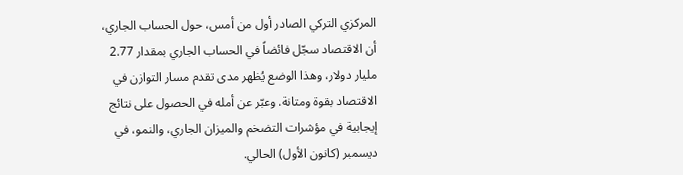المركزي التركي الصادر أول من أمس، حول الحساب الجاري، أن الاقتصاد سجّل فائضاً في الحساب الجاري بمقدار 2.77 مليار دولار، وهذا الوضع يُظهر مدى تقدم مسار التوازن في الاقتصاد بقوة ومتانة. وعبّر عن أمله في الحصول على نتائج إيجابية في مؤشرات التضخم والميزان الجاري، والنمو، في ديسمبر (كانون الأول) الحالي.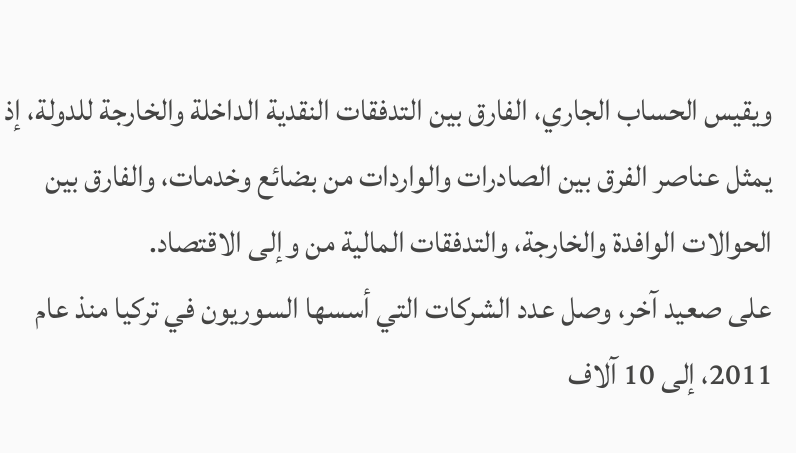ويقيس الحساب الجاري، الفارق بين التدفقات النقدية الداخلة والخارجة للدولة، إذ يمثل عناصر الفرق بين الصادرات والواردات من بضائع وخدمات، والفارق بين الحوالات الوافدة والخارجة، والتدفقات المالية من وإلى الاقتصاد.
على صعيد آخر، وصل عدد الشركات التي أسسها السوريون في تركيا منذ عام 2011، إلى 10 آلاف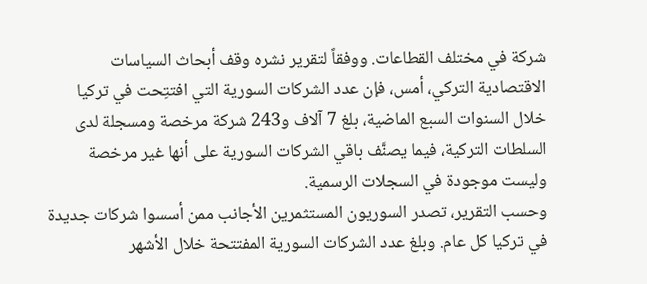شركة في مختلف القطاعات. ووفقاً لتقرير نشره وقف أبحاث السياسات الاقتصادية التركي، أمس، فإن عدد الشركات السورية التي افتتِحت في تركيا خلال السنوات السبع الماضية، بلغ 7 آلاف و243 شركة مرخصة ومسجلة لدى السلطات التركية، فيما يصنَّف باقي الشركات السورية على أنها غير مرخصة وليست موجودة في السجلات الرسمية.
وحسب التقرير، تصدر السوريون المستثمرين الأجانب ممن أسسوا شركات جديدة في تركيا كل عام. وبلغ عدد الشركات السورية المفتتحة خلال الأشهر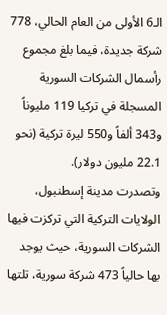الـ6 الأولى من العام الحالي، 778 شركة جديدة، فيما بلغ مجموع رأسمال الشركات السورية المسجلة في تركيا 119 مليوناً و343 ألفاً و550 ليرة تركية (نحو 22.1 مليون دولار).
وتصدرت مدينة إسطنبول، الولايات التركية التي تركزت فيها الشركات السورية، حيث يوجد بها حالياً 473 شركة سورية، تلتها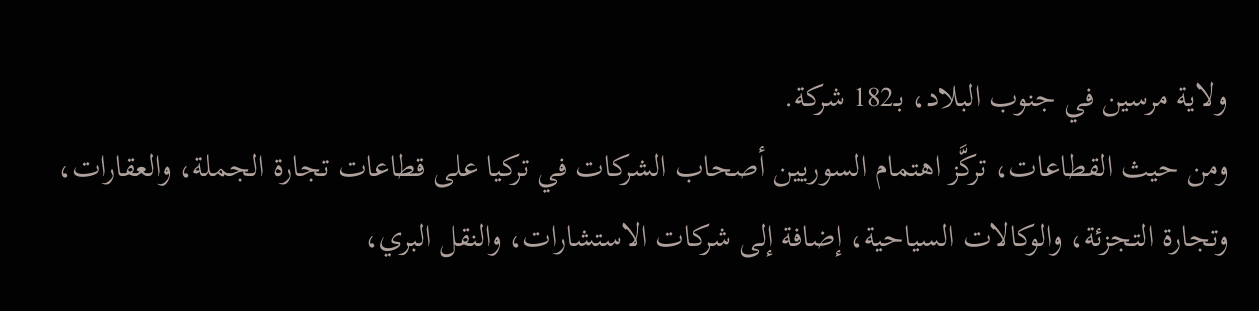ولاية مرسين في جنوب البلاد، بـ182 شركة.
ومن حيث القطاعات، تركَّز اهتمام السوريين أصحاب الشركات في تركيا على قطاعات تجارة الجملة، والعقارات، وتجارة التجزئة، والوكالات السياحية، إضافة إلى شركات الاستشارات، والنقل البري،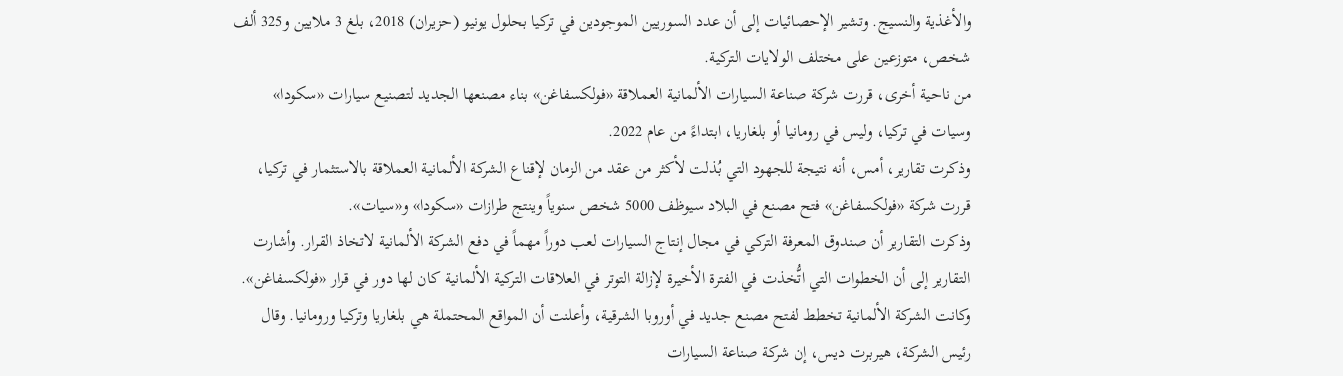والأغذية والنسيج. وتشير الإحصائيات إلى أن عدد السوريين الموجودين في تركيا بحلول يونيو (حزيران) 2018، بلغ 3 ملايين و325 ألف شخص، متوزعين على مختلف الولايات التركية.
من ناحية أخرى، قررت شركة صناعة السيارات الألمانية العملاقة «فولكسفاغن» بناء مصنعها الجديد لتصنيع سيارات «سكودا» وسيات في تركيا، وليس في رومانيا أو بلغاريا، ابتداءً من عام 2022.
وذكرت تقارير، أمس، أنه نتيجة للجهود التي بُذلت لأكثر من عقد من الزمان لإقناع الشركة الألمانية العملاقة بالاستثمار في تركيا، قررت شركة «فولكسفاغن» فتح مصنع في البلاد سيوظف 5000 شخص سنوياً وينتج طرازات «سكودا» و«سيات».
وذكرت التقارير أن صندوق المعرفة التركي في مجال إنتاج السيارات لعب دوراً مهماً في دفع الشركة الألمانية لاتخاذ القرار. وأشارت التقارير إلى أن الخطوات التي اتُّخذت في الفترة الأخيرة لإزالة التوتر في العلاقات التركية الألمانية كان لها دور في قرار «فولكسفاغن».
وكانت الشركة الألمانية تخطط لفتح مصنع جديد في أوروبا الشرقية، وأعلنت أن المواقع المحتملة هي بلغاريا وتركيا ورومانيا. وقال رئيس الشركة، هيربرت ديس، إن شركة صناعة السيارات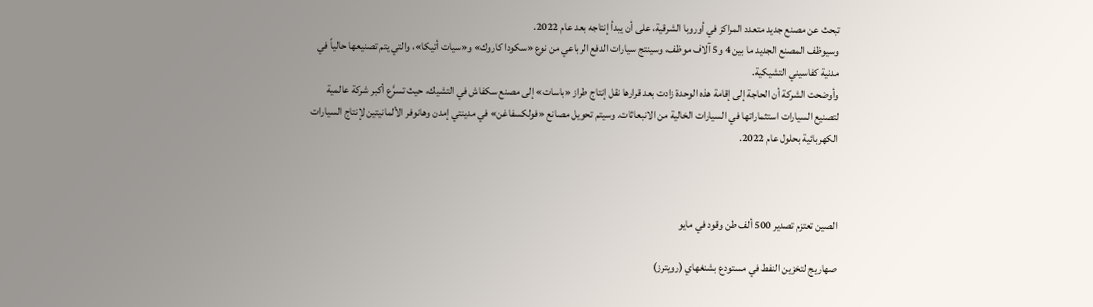تبحث عن مصنع جديد متعدد المراكز في أوروبا الشرقية، على أن يبدأ إنتاجه بعد عام 2022.
وسيوظف المصنع الجديد ما بين 4 و5 آلاف موظف، وسينتج سيارات الدفع الرباعي من نوع «سكودا كاروك» و«سيات أتيكا»، والتي يتم تصنيعها حالياً في مدنية كفاسيني التشيكية.
وأوضحت الشركة أن الحاجة إلى إقامة هذه الوحدة زادت بعد قرارها نقل إنتاج طراز «باسات» إلى مصنع سكفاش في التشيك، حيث تسرَّع أكبر شركة عالمية لتصنيع السيارات استثماراتها في السيارات الخالية من الانبعاثات. وسيتم تحويل مصانع «فولكسفاغن» في مدينتي إمدن وهانوفر الألمانيتين لإنتاج السيارات الكهربائية بحلول عام 2022.



الصين تعتزم تصدير 500 ألف طن وقود في مايو

صهاريج لتخزين النفط في مستودع بشنغهاي (رويترز)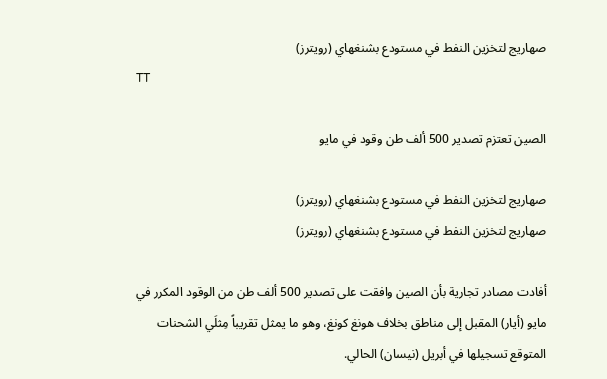صهاريج لتخزين النفط في مستودع بشنغهاي (رويترز)
TT

الصين تعتزم تصدير 500 ألف طن وقود في مايو

صهاريج لتخزين النفط في مستودع بشنغهاي (رويترز)
صهاريج لتخزين النفط في مستودع بشنغهاي (رويترز)

أفادت مصادر تجارية بأن الصين وافقت على تصدير 500 ألف طن من الوقود المكرر في مايو (أيار) المقبل إلى مناطق بخلاف هونغ كونغ، وهو ما يمثل تقريباً مِثلَي الشحنات المتوقع تسجيلها في أبريل (نيسان) الحالي.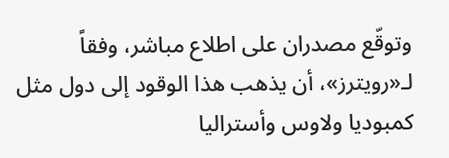وتوقّع مصدران على اطلاع مباشر، وفقاً لـ«رويترز»، أن يذهب هذا الوقود إلى دول مثل كمبوديا ولاوس وأستراليا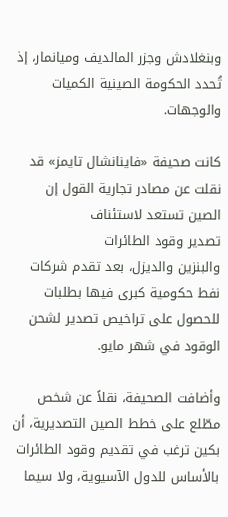وبنغلادش وجزر المالديف وميانمار، إذ تُحدد الحكومة الصينية الكميات والوجهات.

كانت صحيفة «فاينانشال تايمز» قد نقلت عن مصادر تجارية القول إن الصين تستعد لاستئناف تصدير ‌وقود ‌الطائرات والبنزين ‌والديزل، بعد تقدم شركات نفط حكومية كبرى فيها بطلبات للحصول على تراخيص تصدير لشحن الوقود ‌في ‌شهر مايو.

وأضافت ‌الصحيفة، نقلاً ‌عن شخص مطّلع على خطط الصين التصديرية، ‌أن بكين ترغب في تقديم وقود الطائرات بالأساس للدول الآسيوية، ولا سيما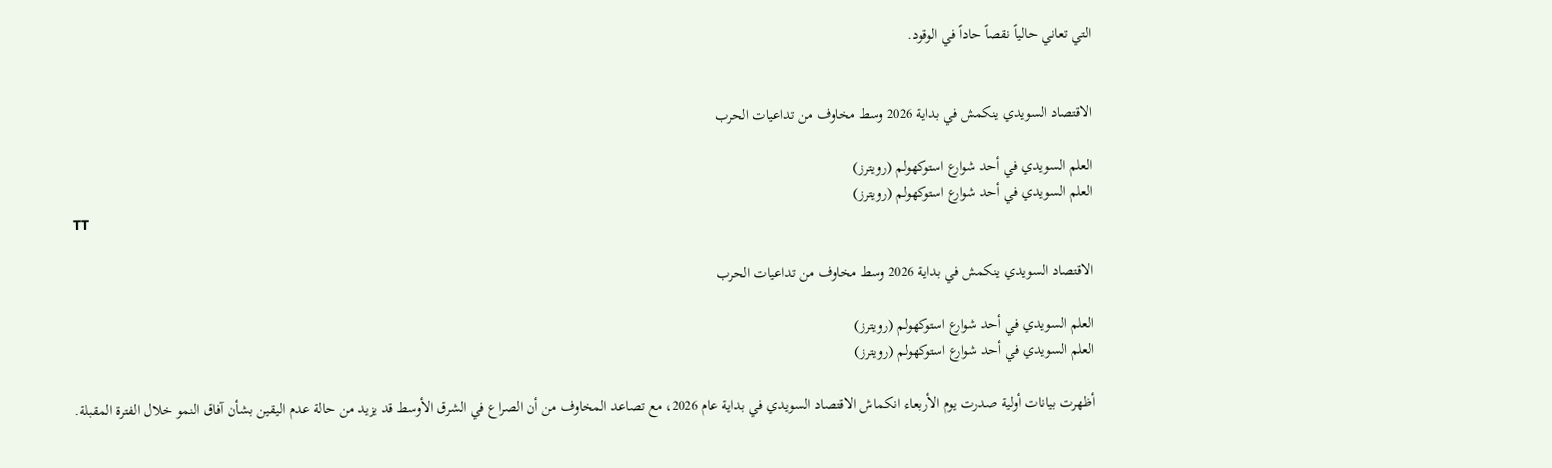التي تعاني حالياً نقصاً حاداً في الوقود.


الاقتصاد السويدي ينكمش في بداية 2026 وسط مخاوف من تداعيات الحرب

العلم السويدي في أحد شوارع استوكهولم (رويترز)
العلم السويدي في أحد شوارع استوكهولم (رويترز)
TT

الاقتصاد السويدي ينكمش في بداية 2026 وسط مخاوف من تداعيات الحرب

العلم السويدي في أحد شوارع استوكهولم (رويترز)
العلم السويدي في أحد شوارع استوكهولم (رويترز)

أظهرت بيانات أولية صدرت يوم الأربعاء انكماش الاقتصاد السويدي في بداية عام 2026، مع تصاعد المخاوف من أن الصراع في الشرق الأوسط قد يزيد من حالة عدم اليقين بشأن آفاق النمو خلال الفترة المقبلة.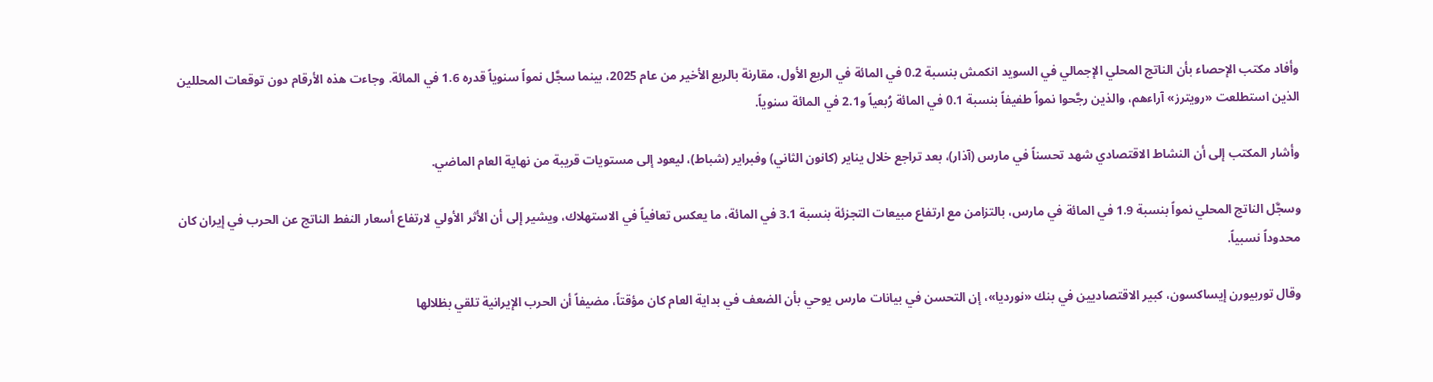وأفاد مكتب الإحصاء بأن الناتج المحلي الإجمالي في السويد انكمش بنسبة 0.2 في المائة في الربع الأول، مقارنة بالربع الأخير من عام 2025، بينما سجَّل نمواً سنوياً قدره 1.6 في المائة. وجاءت هذه الأرقام دون توقعات المحللين الذين استطلعت «رويترز» آراءهم، والذين رجَّحوا نمواً طفيفاً بنسبة 0.1 في المائة رُبعياً و2.1 في المائة سنوياً.

وأشار المكتب إلى أن النشاط الاقتصادي شهد تحسناً في مارس (آذار)، بعد تراجع خلال يناير (كانون الثاني) وفبراير (شباط)، ليعود إلى مستويات قريبة من نهاية العام الماضي.

وسجَّل الناتج المحلي نمواً بنسبة 1.9 في المائة في مارس، بالتزامن مع ارتفاع مبيعات التجزئة بنسبة 3.1 في المائة، ما يعكس تعافياً في الاستهلاك، ويشير إلى أن الأثر الأولي لارتفاع أسعار النفط الناتج عن الحرب في إيران كان محدوداً نسبياً.

وقال توربيورن إيساكسون، كبير الاقتصاديين في بنك «نورديا»، إن التحسن في بيانات مارس يوحي بأن الضعف في بداية العام كان مؤقتاً، مضيفاً أن الحرب الإيرانية تلقي بظلالها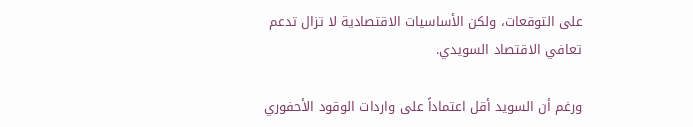على التوقعات، ولكن الأساسيات الاقتصادية لا تزال تدعم تعافي الاقتصاد السويدي.

ورغم أن السويد أقل اعتماداً على واردات الوقود الأحفوري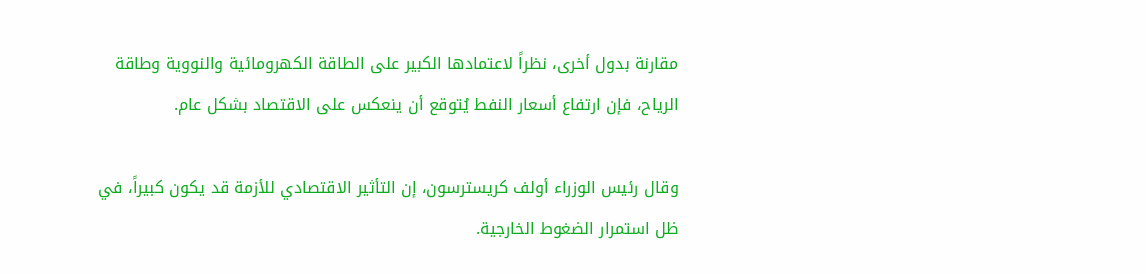مقارنة بدول أخرى، نظراً لاعتمادها الكبير على الطاقة الكهرومائية والنووية وطاقة الرياح، فإن ارتفاع أسعار النفط يُتوقع أن ينعكس على الاقتصاد بشكل عام.

وقال رئيس الوزراء أولف كريسترسون، إن التأثير الاقتصادي للأزمة قد يكون كبيراً، في ظل استمرار الضغوط الخارجية.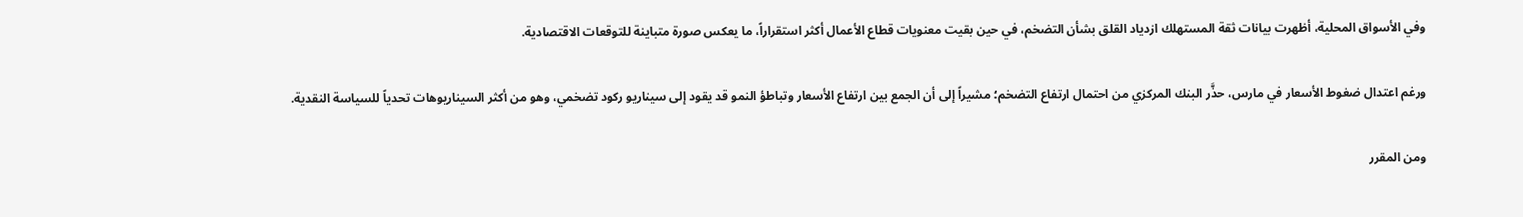وفي الأسواق المحلية، أظهرت بيانات ثقة المستهلك ازدياد القلق بشأن التضخم، في حين بقيت معنويات قطاع الأعمال أكثر استقراراً، ما يعكس صورة متباينة للتوقعات الاقتصادية.

ورغم اعتدال ضغوط الأسعار في مارس، حذَّر البنك المركزي من احتمال ارتفاع التضخم؛ مشيراً إلى أن الجمع بين ارتفاع الأسعار وتباطؤ النمو قد يقود إلى سيناريو ركود تضخمي، وهو من أكثر السيناريوهات تحدياً للسياسة النقدية.

ومن المقرر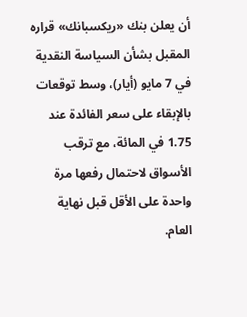أن يعلن بنك «ريكسبانك» قراره المقبل بشأن السياسة النقدية في 7 مايو (أيار)، وسط توقعات بالإبقاء على سعر الفائدة عند 1.75 في المائة، مع ترقب الأسواق لاحتمال رفعها مرة واحدة على الأقل قبل نهاية العام.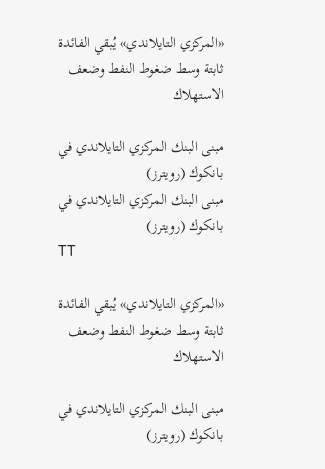«المركزي التايلاندي» يُبقي الفائدة ثابتة وسط ضغوط النفط وضعف الاستهلاك

مبنى البنك المركزي التايلاندي في بانكوك (رويترز)
مبنى البنك المركزي التايلاندي في بانكوك (رويترز)
TT

«المركزي التايلاندي» يُبقي الفائدة ثابتة وسط ضغوط النفط وضعف الاستهلاك

مبنى البنك المركزي التايلاندي في بانكوك (رويترز)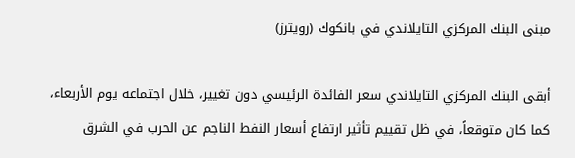مبنى البنك المركزي التايلاندي في بانكوك (رويترز)

أبقى البنك المركزي التايلاندي سعر الفائدة الرئيسي دون تغيير، خلال اجتماعه يوم الأربعاء، كما كان متوقعاً، في ظل تقييم تأثير ارتفاع أسعار النفط الناجم عن الحرب في الشرق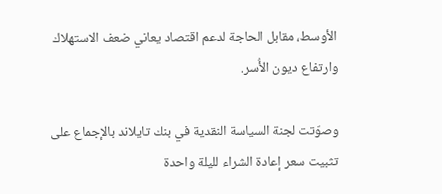الأوسط، مقابل الحاجة لدعم اقتصاد يعاني ضعف الاستهلاك وارتفاع ديون الأُسر.

وصوّتت لجنة السياسة النقدية في بنك تايلاند بالإجماع على تثبيت سعر إعادة الشراء لليلة واحدة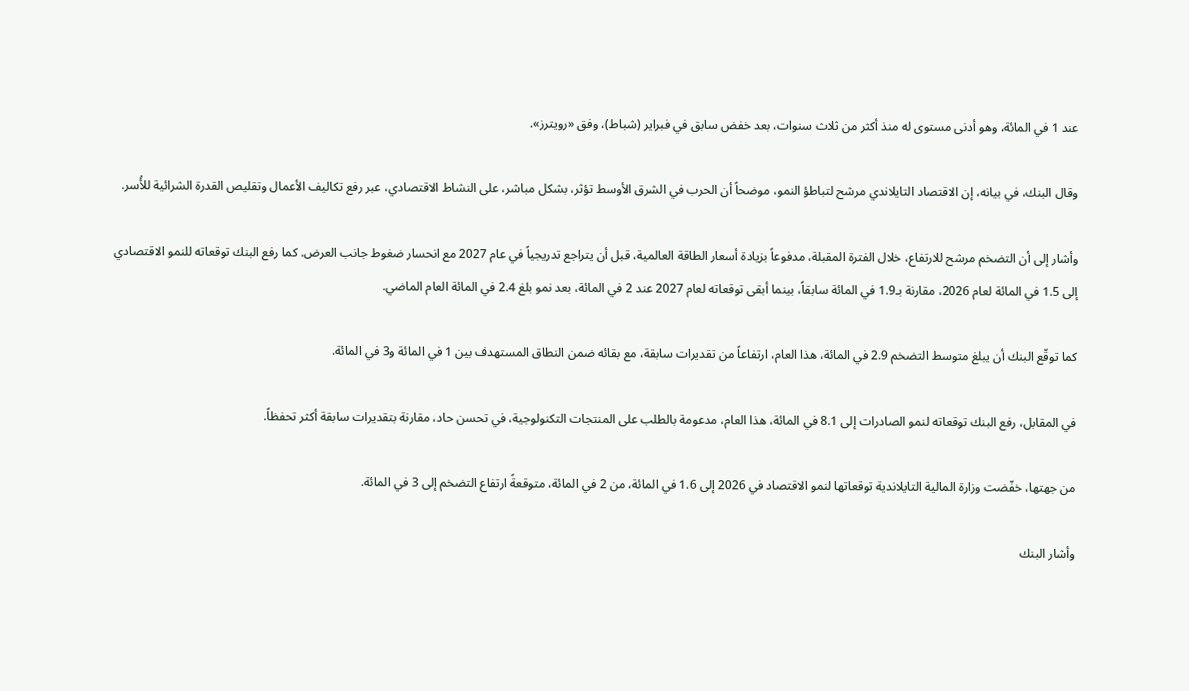عند 1 في المائة، وهو أدنى مستوى له منذ أكثر من ثلاث سنوات، بعد خفض سابق في فبراير (شباط)، وفق «رويترز».

وقال البنك، في بيانه، إن الاقتصاد التايلاندي مرشح لتباطؤ النمو، موضحاً أن الحرب في الشرق الأوسط تؤثر، بشكل مباشر، على النشاط الاقتصادي، عبر رفع تكاليف الأعمال وتقليص القدرة الشرائية للأُسر.

وأشار إلى أن التضخم مرشح للارتفاع، خلال الفترة المقبلة، مدفوعاً بزيادة أسعار الطاقة العالمية، قبل أن يتراجع تدريجياً في عام 2027 مع انحسار ضغوط جانب العرض. كما رفع البنك توقعاته للنمو الاقتصادي إلى 1.5 في المائة لعام 2026، مقارنة بـ1.9 في المائة سابقاً، بينما أبقى توقعاته لعام 2027 عند 2 في المائة، بعد نمو بلغ 2.4 في المائة العام الماضي.

كما توقّع البنك أن يبلغ متوسط التضخم 2.9 في المائة، هذا العام، ارتفاعاً من تقديرات سابقة، مع بقائه ضمن النطاق المستهدف بين 1 في المائة و3 في المائة.

في المقابل، رفع البنك توقعاته لنمو الصادرات إلى 8.1 في المائة، هذا العام، مدعومة بالطلب على المنتجات التكنولوجية، في تحسن حاد، مقارنة بتقديرات سابقة أكثر تحفظاً.

من جهتها، خفّضت وزارة المالية التايلاندية توقعاتها لنمو الاقتصاد في 2026 إلى 1.6 في المائة، من 2 في المائة، متوقعةً ارتفاع التضخم إلى 3 في المائة.

وأشار البنك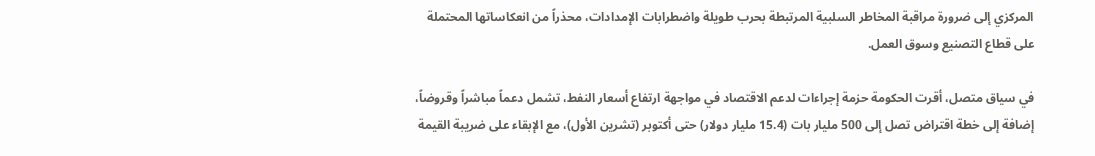المركزي إلى ضرورة مراقبة المخاطر السلبية المرتبطة بحرب طويلة واضطرابات الإمدادات، محذراً من انعكاساتها المحتملة على قطاع التصنيع وسوق العمل.

في سياق متصل، أقرت الحكومة حزمة إجراءات لدعم الاقتصاد في مواجهة ارتفاع أسعار النفط، تشمل دعماً مباشراً وقروضاً، إضافة إلى خطة اقتراض تصل إلى 500 مليار بات (15.4 مليار دولار) حتى أكتوبر (تشرين الأول)، مع الإبقاء على ضريبة القيمة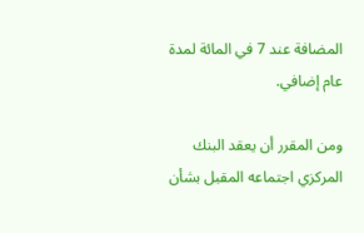المضافة عند 7 في المائة لمدة عام إضافي.

ومن المقرر أن يعقد البنك المركزي اجتماعه المقبل بشأن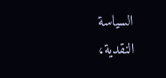السياسة النقدية،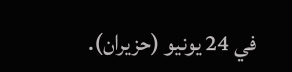في 24 يونيو (حزيران).